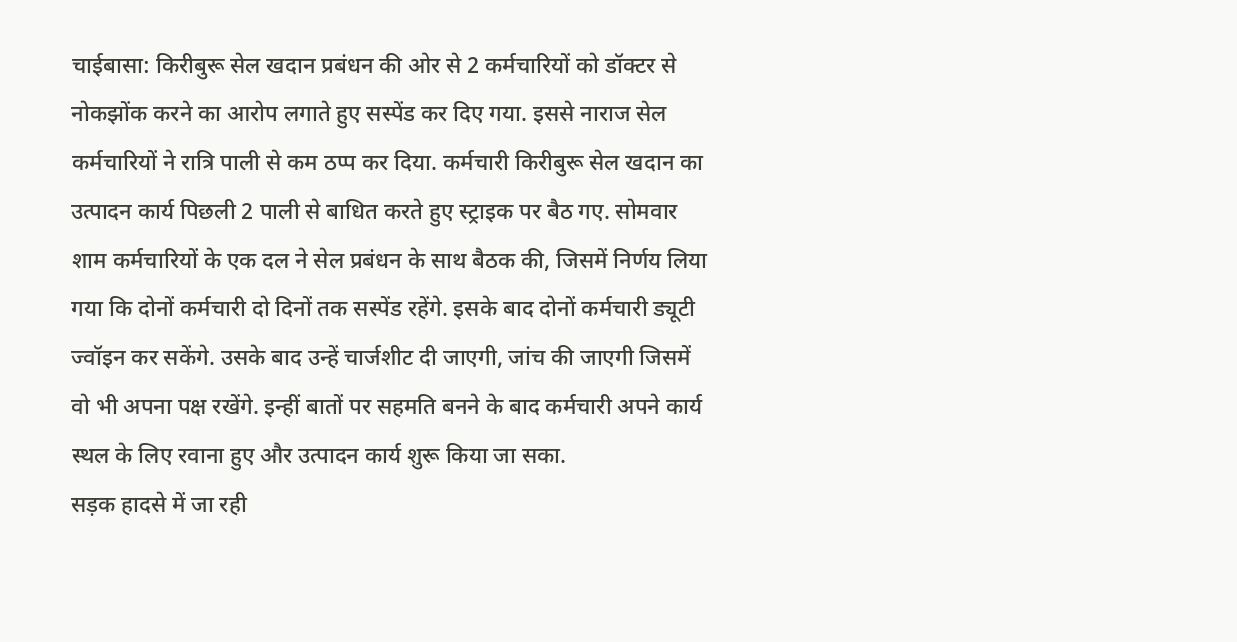चाईबासा: किरीबुरू सेल खदान प्रबंधन की ओर से 2 कर्मचारियों को डॉक्टर से नोकझोंक करने का आरोप लगाते हुए सस्पेंड कर दिए गया. इससे नाराज सेल कर्मचारियों ने रात्रि पाली से कम ठप्प कर दिया. कर्मचारी किरीबुरू सेल खदान का उत्पादन कार्य पिछली 2 पाली से बाधित करते हुए स्ट्राइक पर बैठ गए. सोमवार शाम कर्मचारियों के एक दल ने सेल प्रबंधन के साथ बैठक की, जिसमें निर्णय लिया गया कि दोनों कर्मचारी दो दिनों तक सस्पेंड रहेंगे. इसके बाद दोनों कर्मचारी ड्यूटी ज्वॉइन कर सकेंगे. उसके बाद उन्हें चार्जशीट दी जाएगी, जांच की जाएगी जिसमें वो भी अपना पक्ष रखेंगे. इन्हीं बातों पर सहमति बनने के बाद कर्मचारी अपने कार्य स्थल के लिए रवाना हुए और उत्पादन कार्य शुरू किया जा सका.
सड़क हादसे में जा रही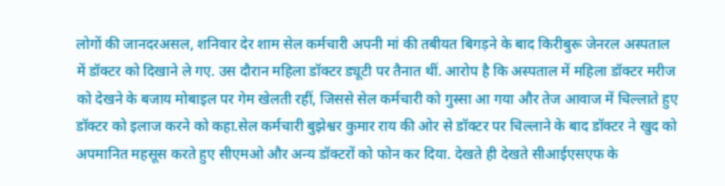लोगों की जानदरअसल, शनिवार देर शाम सेल कर्मचारी अपनी मां की तबीयत बिगड़ने के बाद किरीबुरू जेनरल अस्पताल में डॉक्टर को दिखाने ले गए. उस दौरान महिला डॉक्टर ड्यूटी पर तैनात थीं. आरोप है कि अस्पताल में महिला डॉक्टर मरीज को देखने के बजाय मोबाइल पर गेम खेलती रहीं, जिससे सेल कर्मचारी को गुस्सा आ गया और तेज आवाज में चिल्लाते हुए डॉक्टर को इलाज करने को कहा.सेल कर्मचारी बुझेश्वर कुमार राय की ओर से डॉक्टर पर चिल्लाने के बाद डॉक्टर ने खुद को अपमानित महसूस करते हुए सीएमओ और अन्य डॉक्टरों को फोन कर दिया. देखते ही देखते सीआईएसएफ के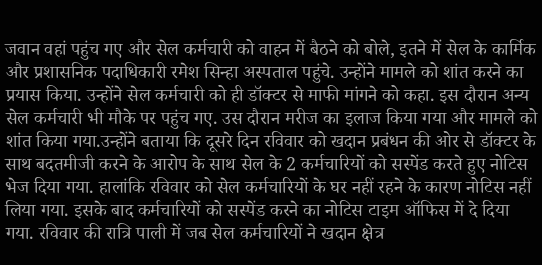जवान वहां पहुंच गए और सेल कर्मचारी को वाहन में बैठने को बोले, इतने में सेल के कार्मिक और प्रशासनिक पदाधिकारी रमेश सिन्हा अस्पताल पहुंचे. उन्होंने मामले को शांत करने का प्रयास किया. उन्होंने सेल कर्मचारी को ही डॉक्टर से माफी मांगने को कहा. इस दौरान अन्य सेल कर्मचारी भी मौके पर पहुंच गए. उस दौरान मरीज का इलाज किया गया और मामले को शांत किया गया.उन्होंने बताया कि दूसरे दिन रविवार को खदान प्रबंधन की ओर से डॉक्टर के साथ बदतमीजी करने के आरोप के साथ सेल के 2 कर्मचारियों को सस्पेंड करते हुए नोटिस भेज दिया गया. हालांकि रविवार को सेल कर्मचारियों के घर नहीं रहने के कारण नोटिस नहीं लिया गया. इसके बाद कर्मचारियों को सस्पेंड करने का नोटिस टाइम ऑफिस में दे दिया गया. रविवार की रात्रि पाली में जब सेल कर्मचारियों ने खदान क्षेत्र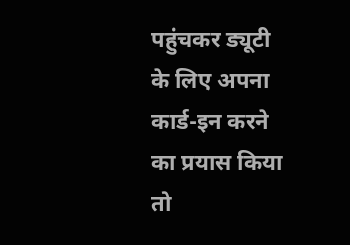पहुंचकर ड्यूटी के लिए अपना कार्ड-इन करने का प्रयास किया तो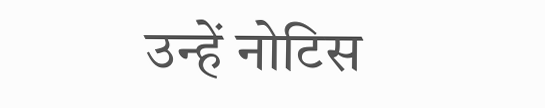उन्हें नोटिस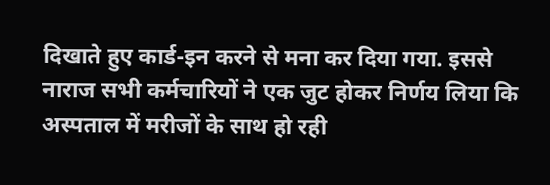दिखाते हुए कार्ड-इन करने से मना कर दिया गया. इससे नाराज सभी कर्मचारियों ने एक जुट होकर निर्णय लिया कि अस्पताल में मरीजों के साथ हो रही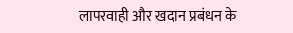लापरवाही और खदान प्रबंधन के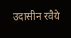उदासीन रवैये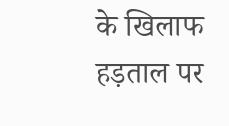के खिलाफ हड़ताल पर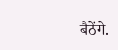बैठेंगे.